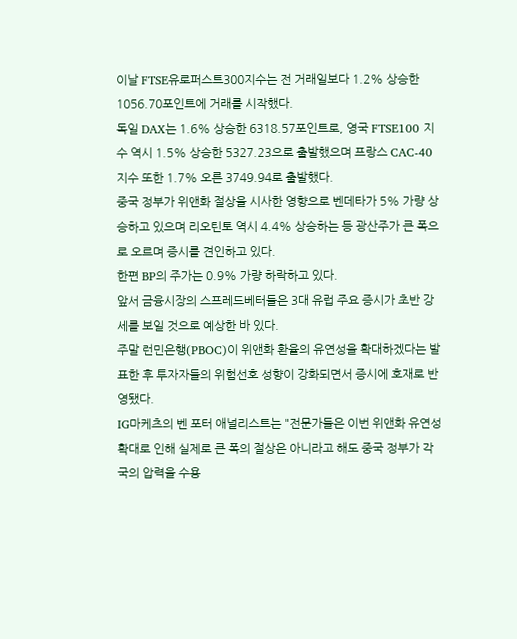이날 FTSE유로퍼스트300지수는 전 거래일보다 1.2% 상승한 1056.70포인트에 거래를 시작했다.
독일 DAX는 1.6% 상승한 6318.57포인트로, 영국 FTSE100 지수 역시 1.5% 상승한 5327.23으로 출발했으며 프랑스 CAC-40지수 또한 1.7% 오른 3749.94로 출발했다.
중국 정부가 위앤화 절상을 시사한 영향으로 벤데타가 5% 가량 상승하고 있으며 리오틴토 역시 4.4% 상승하는 등 광산주가 큰 폭으로 오르며 증시를 견인하고 있다.
한편 BP의 주가는 0.9% 가량 하락하고 있다.
앞서 금융시장의 스프레드베터들은 3대 유럽 주요 증시가 초반 강세를 보일 것으로 예상한 바 있다.
주말 런민은행(PBOC)이 위앤화 환율의 유연성을 확대하겠다는 발표한 후 투자자들의 위험선호 성향이 강화되면서 증시에 호재로 반영됐다.
IG마케츠의 벤 포터 애널리스트는 "전문가들은 이번 위앤화 유연성 확대로 인해 실제로 큰 폭의 절상은 아니라고 해도 중국 정부가 각국의 압력을 수용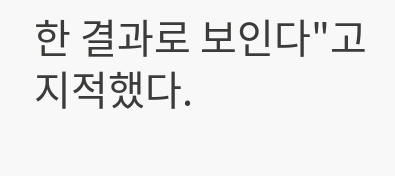한 결과로 보인다"고 지적했다.